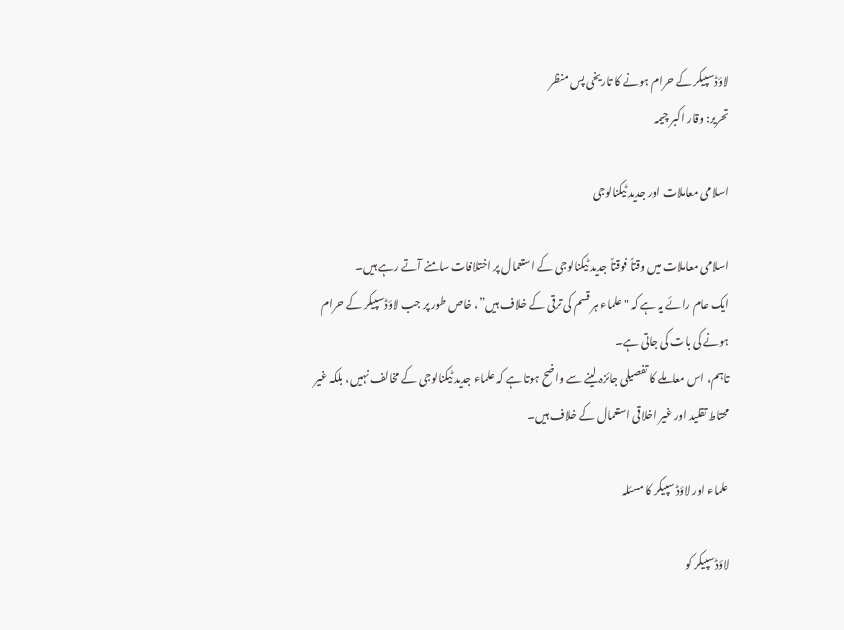لاؤڈسپیکر کے حرام ہونے کا تاریخی پس منظر
تحریر: وقار اکبر چیمہ

اسلامی معاملات اور جدید ٹیکنالوجی

اسلامی معاملات میں وقتاً فوقتاً جدید ٹیکنالوجی کے استعمال پر اختلافات سامنے آتے رہے ہیں۔
ایک عام رائے یہ ہے کہ "علماء ہر قسم کی ترقی کے خلاف ہیں”، خاص طور پر جب لاؤڈسپیکر کے حرام ہونے کی بات کی جاتی ہے۔
تاہم، اس معاملے کا تفصیلی جائزہ لینے سے واضح ہوتا ہے کہ علماء جدید ٹیکنالوجی کے مخالف نہیں، بلکہ غیر محتاط تقلید اور غیر اخلاقی استعمال کے خلاف ہیں۔

علماء اور لاؤڈ سپیکر کا مسئلہ

لاؤڈسپیکر کو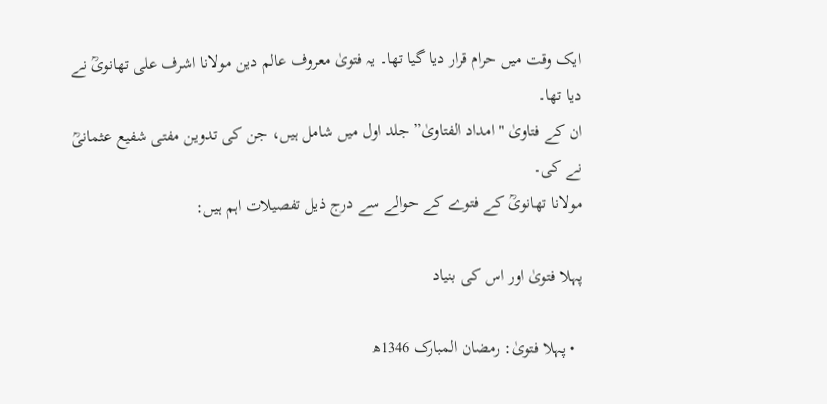ایک وقت میں حرام قرار دیا گیا تھا۔ یہ فتویٰ معروف عالم دین مولانا اشرف علی تھانویؒ نے دیا تھا۔
ان کے فتاویٰ "امداد الفتاویٰ” جلد اول میں شامل ہیں، جن کی تدوین مفتی شفیع عثمانیؒ نے کی۔
مولانا تھانویؒ کے فتوے کے حوالے سے درج ذیل تفصیلات اہم ہیں:

پہلا فتویٰ اور اس کی بنیاد

  • پہلا فتویٰ: رمضان المبارک 1346ھ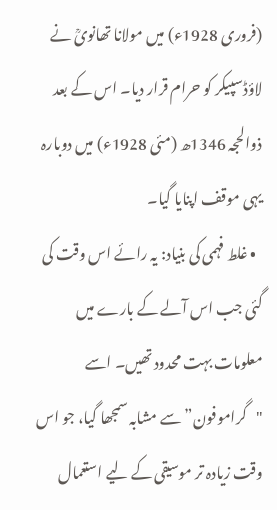(فروری 1928ء) میں مولانا تھانویؒ نے لاؤڈسپیکر کو حرام قرار دیا۔ اس کے بعد ذوالحجہ 1346ھ (مئی 1928ء) میں دوبارہ یہی موقف اپنایا گیا۔
  • غلط فہمی کی بنیاد: یہ رائے اس وقت کی گئی جب اس آلے کے بارے میں معلومات بہت محدود تھیں۔ اسے "گراموفون” سے مشابہ سمجھا گیا، جو اس وقت زیادہ تر موسیقی کے لیے استعمال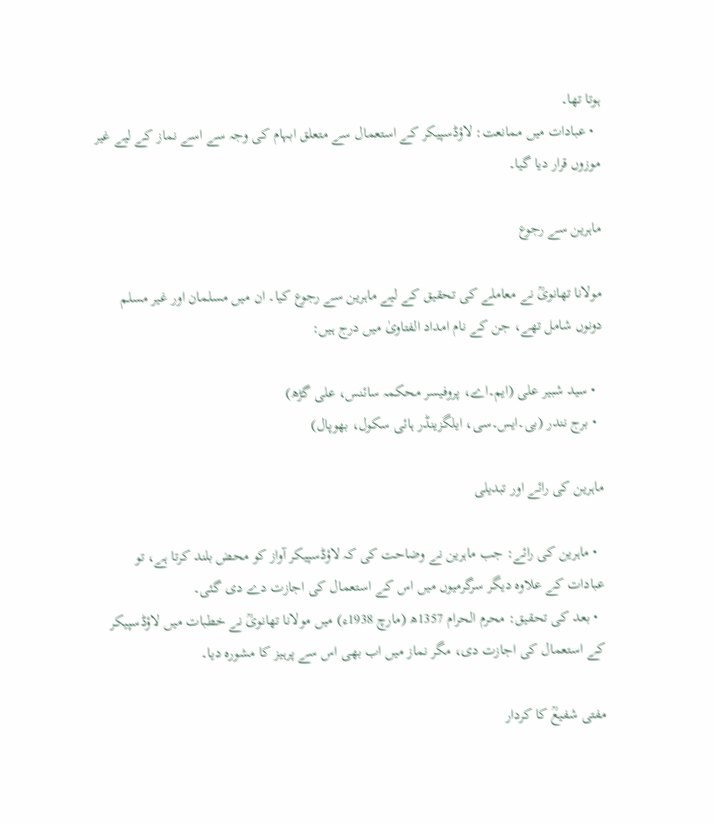ہوتا تھا۔
  • عبادات میں ممانعت: لاؤڈسپیکر کے استعمال سے متعلق ابہام کی وجہ سے اسے نماز کے لیے غیر موزوں قرار دیا گیا۔

ماہرین سے رجوع

مولانا تھانویؒ نے معاملے کی تحقیق کے لیے ماہرین سے رجوع کیا۔ ان میں مسلمان اور غیر مسلم دونوں شامل تھے، جن کے نام امداد الفتاویٰ میں درج ہیں:

  • سید شبیر علی (ایم۔اے، پروفیسر محکمہ سائنس، علی گڑھ)
  • برج نندر (بی۔ایس۔سی، ایلگزینڈر ہائی سکول، بھوپال)

ماہرین کی رائے اور تبدیلی

  • ماہرین کی رائے: جب ماہرین نے وضاحت کی کہ لاؤڈسپیکر آواز کو محض بلند کرتا ہے، تو عبادات کے علاوہ دیگر سرگرمیوں میں اس کے استعمال کی اجازت دے دی گئی۔
  • بعد کی تحقیق: محرم الحرام 1357ھ (مارچ 1938ء) میں مولانا تھانویؒ نے خطبات میں لاؤڈسپیکر کے استعمال کی اجازت دی، مگر نماز میں اب بھی اس سے پرہیز کا مشورہ دیا۔

مفتی شفیعؒ کا کردار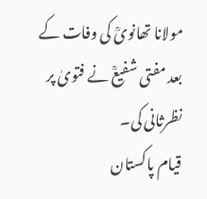مولانا تھانویؒ کی وفات کے بعد مفتی شفیعؒ نے فتویٰ پر نظرثانی کی۔
قیام پاکستان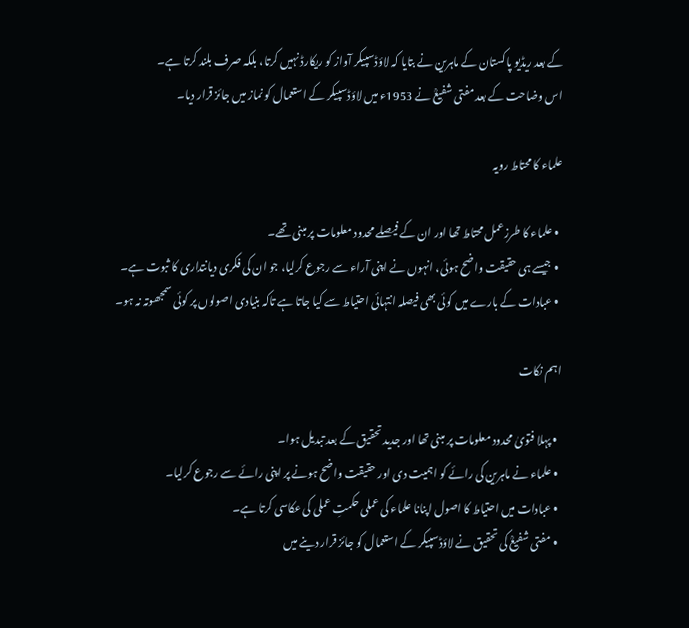کے بعد ریڈیو پاکستان کے ماہرین نے بتایا کہ لاؤڈسپیکر آواز کو ریکارڈ نہیں کرتا، بلکہ صرف بلند کرتا ہے۔
اس وضاحت کے بعد مفتی شفیعؒ نے 1953ء میں لاؤڈسپیکر کے استعمال کو نماز میں جائز قرار دیا۔

علماء کا محتاط رویہ

  • علماء کا طرزعمل محتاط تھا اور ان کے فیصلے محدود معلومات پر مبنی تھے۔
  • جیسے ہی حقیقت واضح ہوئی، انہوں نے اپنی آراء سے رجوع کرلیا، جو ان کی فکری دیانتداری کا ثبوت ہے۔
  • عبادات کے بارے میں کوئی بھی فیصلہ انتہائی احتیاط سے کیا جاتا ہے تاکہ بنیادی اصولوں پر کوئی سمجھوتہ نہ ہو۔

اہم نکات

  • پہلا فتویٰ محدود معلومات پر مبنی تھا اور جدید تحقیق کے بعد تبدیل ہوا۔
  • علماء نے ماہرین کی رائے کو اہمیت دی اور حقیقت واضح ہونے پر اپنی رائے سے رجوع کرلیا۔
  • عبادات میں احتیاط کا اصول اپنانا علماء کی عملی حکمتِ عملی کی عکاسی کرتا ہے۔
  • مفتی شفیعؒ کی تحقیق نے لاؤڈسپیکر کے استعمال کو جائز قرار دینے میں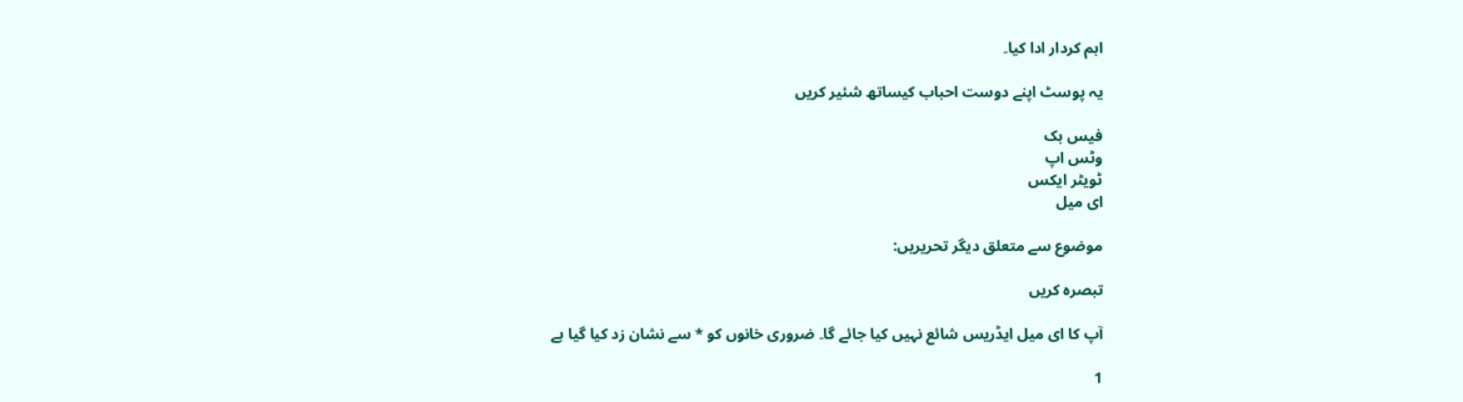اہم کردار ادا کیا۔

یہ پوسٹ اپنے دوست احباب کیساتھ شئیر کریں

فیس بک
وٹس اپ
ٹویٹر ایکس
ای میل

موضوع سے متعلق دیگر تحریریں:

تبصرہ کریں

آپ کا ای میل ایڈریس شائع نہیں کیا جائے گا۔ ضروری خانوں کو * سے نشان زد کیا گیا ہے

1